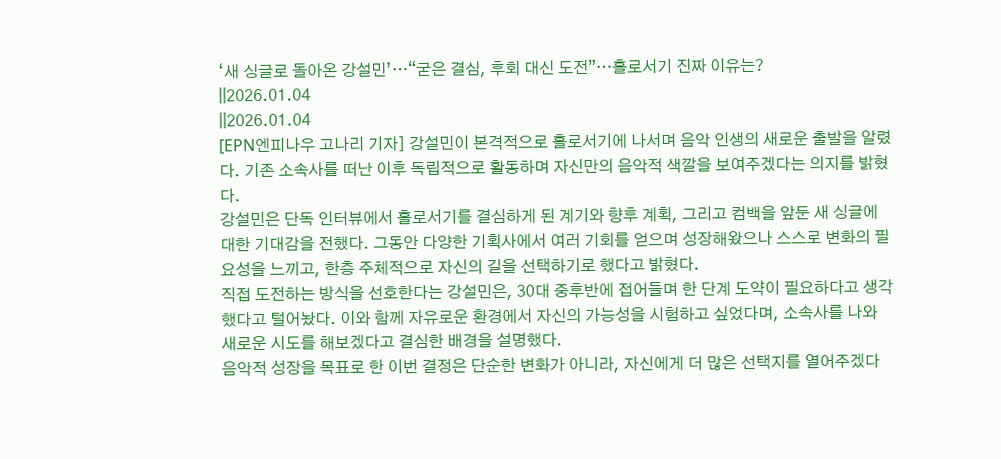‘새 싱글로 돌아온 강설민’…“굳은 결심, 후회 대신 도전”…홀로서기 진짜 이유는?
||2026.01.04
||2026.01.04
[EPN엔피나우 고나리 기자] 강설민이 본격적으로 홀로서기에 나서며 음악 인생의 새로운 출발을 알렸다. 기존 소속사를 떠난 이후 독립적으로 활동하며 자신만의 음악적 색깔을 보여주겠다는 의지를 밝혔다.
강설민은 단독 인터뷰에서 홀로서기를 결심하게 된 계기와 향후 계획, 그리고 컴백을 앞둔 새 싱글에 대한 기대감을 전했다. 그동안 다양한 기획사에서 여러 기회를 얻으며 성장해왔으나 스스로 변화의 필요성을 느끼고, 한층 주체적으로 자신의 길을 선택하기로 했다고 밝혔다.
직접 도전하는 방식을 선호한다는 강설민은, 30대 중후반에 접어들며 한 단계 도약이 필요하다고 생각했다고 털어놨다. 이와 함께 자유로운 환경에서 자신의 가능성을 시험하고 싶었다며, 소속사를 나와 새로운 시도를 해보겠다고 결심한 배경을 설명했다.
음악적 성장을 목표로 한 이번 결정은 단순한 변화가 아니라, 자신에게 더 많은 선택지를 열어주겠다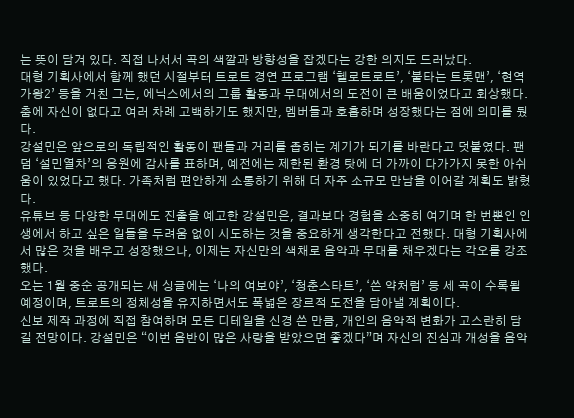는 뜻이 담겨 있다. 직접 나서서 곡의 색깔과 방향성을 잡겠다는 강한 의지도 드러났다.
대형 기획사에서 함께 했던 시절부터 트로트 경연 프로그램 ‘헬로트로트’, ‘불타는 트롯맨’, ‘현역가왕2’ 등을 거친 그는, 에닉스에서의 그룹 활동과 무대에서의 도전이 큰 배움이었다고 회상했다. 춤에 자신이 없다고 여러 차례 고백하기도 했지만, 멤버들과 호흡하며 성장했다는 점에 의미를 뒀다.
강설민은 앞으로의 독립적인 활동이 팬들과 거리를 좁히는 계기가 되기를 바란다고 덧붙였다. 팬덤 ‘설민열차’의 응원에 감사를 표하며, 예전에는 제한된 환경 탓에 더 가까이 다가가지 못한 아쉬움이 있었다고 했다. 가족처럼 편안하게 소통하기 위해 더 자주 소규모 만남을 이어갈 계획도 밝혔다.
유튜브 등 다양한 무대에도 진출을 예고한 강설민은, 결과보다 경험을 소중히 여기며 한 번뿐인 인생에서 하고 싶은 일들을 두려움 없이 시도하는 것을 중요하게 생각한다고 전했다. 대형 기획사에서 많은 것을 배우고 성장했으나, 이제는 자신만의 색채로 음악과 무대를 채우겠다는 각오를 강조했다.
오는 1월 중순 공개되는 새 싱글에는 ‘나의 여보야’, ‘청춘스타트’, ‘쓴 약처럼’ 등 세 곡이 수록될 예정이며, 트로트의 정체성을 유지하면서도 폭넓은 장르적 도전을 담아낼 계획이다.
신보 제작 과정에 직접 참여하며 모든 디테일을 신경 쓴 만큼, 개인의 음악적 변화가 고스란히 담길 전망이다. 강설민은 “이번 음반이 많은 사랑을 받았으면 좋겠다”며 자신의 진심과 개성을 음악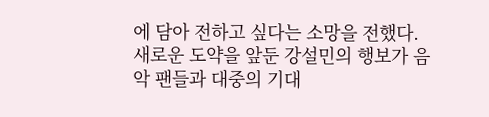에 담아 전하고 싶다는 소망을 전했다.
새로운 도약을 앞둔 강설민의 행보가 음악 팬들과 대중의 기대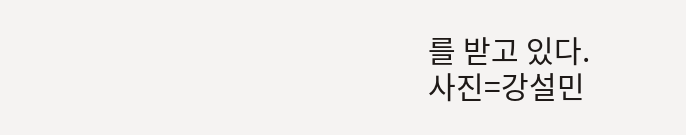를 받고 있다.
사진=강설민